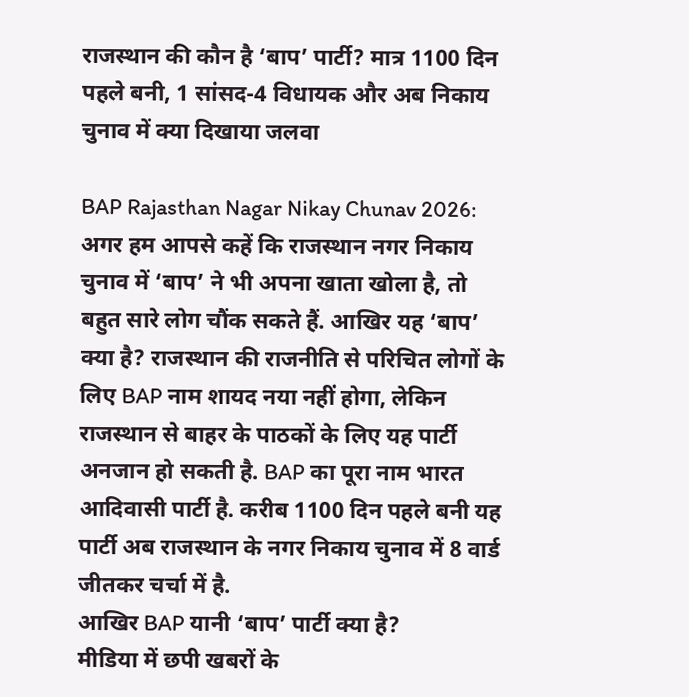राजस्थान की कौन है ‘बाप’ पार्टी? मात्र 1100 दिन पहले बनी, 1 सांसद-4 विधायक और अब निकाय चुनाव में क्या दिखाया जलवा

BAP Rajasthan Nagar Nikay Chunav 2026: अगर हम आपसे कहें कि राजस्थान नगर निकाय चुनाव में ‘बाप’ ने भी अपना खाता खोला है, तो बहुत सारे लोग चौंक सकते हैं. आखिर यह ‘बाप’ क्या है? राजस्थान की राजनीति से परिचित लोगों के लिए BAP नाम शायद नया नहीं होगा, लेकिन राजस्थान से बाहर के पाठकों के लिए यह पार्टी अनजान हो सकती है. BAP का पूरा नाम भारत आदिवासी पार्टी है. करीब 1100 दिन पहले बनी यह पार्टी अब राजस्थान के नगर निकाय चुनाव में 8 वार्ड जीतकर चर्चा में है.
आखिर BAP यानी ‘बाप’ पार्टी क्या है?
मीडिया में छपी खबरों के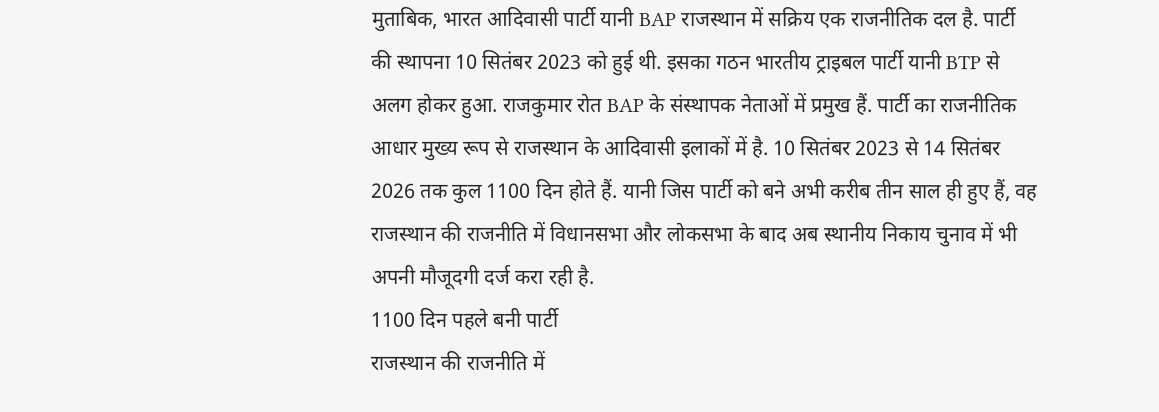मुताबिक, भारत आदिवासी पार्टी यानी BAP राजस्थान में सक्रिय एक राजनीतिक दल है. पार्टी की स्थापना 10 सितंबर 2023 को हुई थी. इसका गठन भारतीय ट्राइबल पार्टी यानी BTP से अलग होकर हुआ. राजकुमार रोत BAP के संस्थापक नेताओं में प्रमुख हैं. पार्टी का राजनीतिक आधार मुख्य रूप से राजस्थान के आदिवासी इलाकों में है. 10 सितंबर 2023 से 14 सितंबर 2026 तक कुल 1100 दिन होते हैं. यानी जिस पार्टी को बने अभी करीब तीन साल ही हुए हैं, वह राजस्थान की राजनीति में विधानसभा और लोकसभा के बाद अब स्थानीय निकाय चुनाव में भी अपनी मौजूदगी दर्ज करा रही है.
1100 दिन पहले बनी पार्टी
राजस्थान की राजनीति में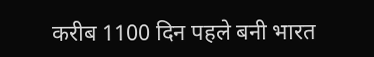करीब 1100 दिन पहले बनी भारत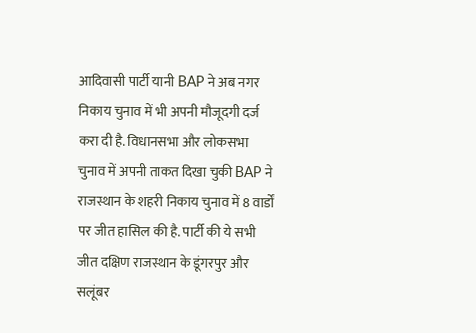आदिवासी पार्टी यानी BAP ने अब नगर निकाय चुनाव में भी अपनी मौजूदगी दर्ज करा दी है. विधानसभा और लोकसभा चुनाव में अपनी ताकत दिखा चुकी BAP ने राजस्थान के शहरी निकाय चुनाव में 8 वार्डों पर जीत हासिल की है. पार्टी की ये सभी जीत दक्षिण राजस्थान के डूंगरपुर और सलूंबर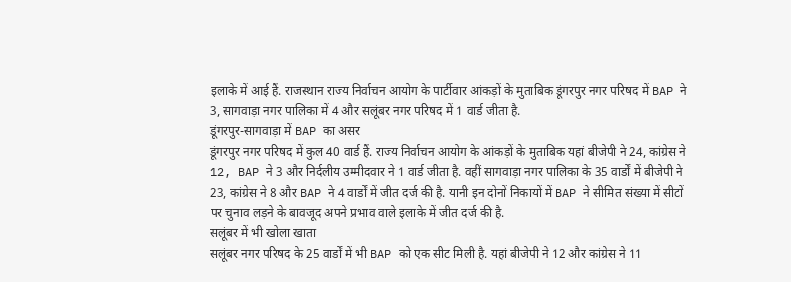इलाके में आई हैं. राजस्थान राज्य निर्वाचन आयोग के पार्टीवार आंकड़ों के मुताबिक डूंगरपुर नगर परिषद में BAP ने 3, सागवाड़ा नगर पालिका में 4 और सलूंबर नगर परिषद में 1 वार्ड जीता है.
डूंगरपुर-सागवाड़ा में BAP का असर
डूंगरपुर नगर परिषद में कुल 40 वार्ड हैं. राज्य निर्वाचन आयोग के आंकड़ों के मुताबिक यहां बीजेपी ने 24, कांग्रेस ने 12, BAP ने 3 और निर्दलीय उम्मीदवार ने 1 वार्ड जीता है. वहीं सागवाड़ा नगर पालिका के 35 वार्डों में बीजेपी ने 23, कांग्रेस ने 8 और BAP ने 4 वार्डों में जीत दर्ज की है. यानी इन दोनों निकायों में BAP ने सीमित संख्या में सीटों पर चुनाव लड़ने के बावजूद अपने प्रभाव वाले इलाके में जीत दर्ज की है.
सलूंबर में भी खोला खाता
सलूंबर नगर परिषद के 25 वार्डों में भी BAP को एक सीट मिली है. यहां बीजेपी ने 12 और कांग्रेस ने 11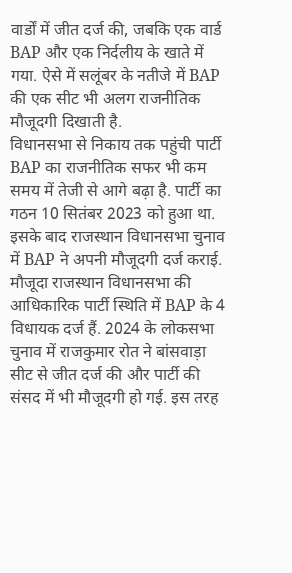वार्डों में जीत दर्ज की, जबकि एक वार्ड BAP और एक निर्दलीय के खाते में गया. ऐसे में सलूंबर के नतीजे में BAP की एक सीट भी अलग राजनीतिक मौजूदगी दिखाती है.
विधानसभा से निकाय तक पहुंची पार्टी
BAP का राजनीतिक सफर भी कम समय में तेजी से आगे बढ़ा है. पार्टी का गठन 10 सितंबर 2023 को हुआ था. इसके बाद राजस्थान विधानसभा चुनाव में BAP ने अपनी मौजूदगी दर्ज कराई. मौजूदा राजस्थान विधानसभा की आधिकारिक पार्टी स्थिति में BAP के 4 विधायक दर्ज हैं. 2024 के लोकसभा चुनाव में राजकुमार रोत ने बांसवाड़ा सीट से जीत दर्ज की और पार्टी की संसद में भी मौजूदगी हो गई. इस तरह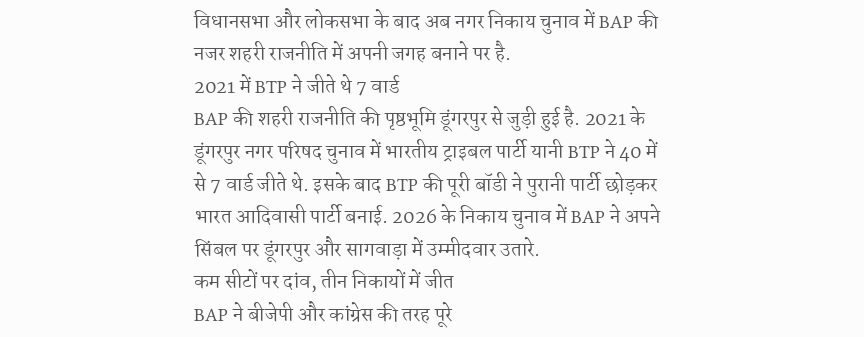विधानसभा और लोकसभा के बाद अब नगर निकाय चुनाव में BAP की नजर शहरी राजनीति में अपनी जगह बनाने पर है.
2021 में BTP ने जीते थे 7 वार्ड
BAP की शहरी राजनीति की पृष्ठभूमि डूंगरपुर से जुड़ी हुई है. 2021 के डूंगरपुर नगर परिषद चुनाव में भारतीय ट्राइबल पार्टी यानी BTP ने 40 में से 7 वार्ड जीते थे. इसके बाद BTP की पूरी बॉडी ने पुरानी पार्टी छोड़कर भारत आदिवासी पार्टी बनाई. 2026 के निकाय चुनाव में BAP ने अपने सिंबल पर डूंगरपुर और सागवाड़ा में उम्मीदवार उतारे.
कम सीटों पर दांव, तीन निकायों में जीत
BAP ने बीजेपी और कांग्रेस की तरह पूरे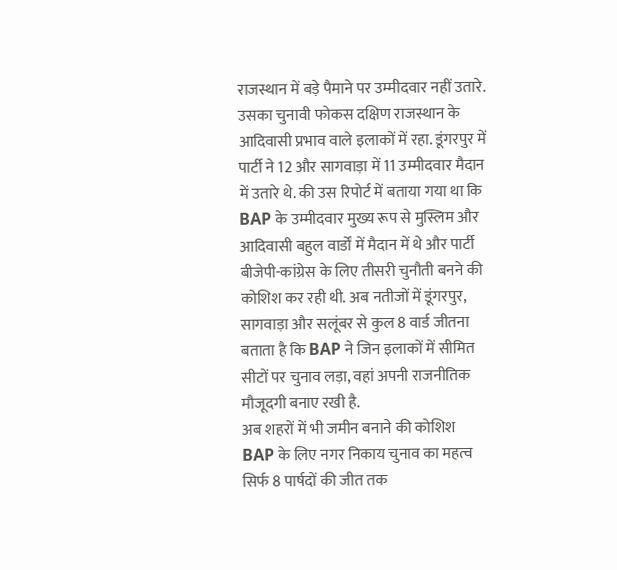राजस्थान में बड़े पैमाने पर उम्मीदवार नहीं उतारे. उसका चुनावी फोकस दक्षिण राजस्थान के आदिवासी प्रभाव वाले इलाकों में रहा. डूंगरपुर में पार्टी ने 12 और सागवाड़ा में 11 उम्मीदवार मैदान में उतारे थे. की उस रिपोर्ट में बताया गया था कि BAP के उम्मीदवार मुख्य रूप से मुस्लिम और आदिवासी बहुल वार्डों में मैदान में थे और पार्टी बीजेपी-कांग्रेस के लिए तीसरी चुनौती बनने की कोशिश कर रही थी. अब नतीजों में डूंगरपुर, सागवाड़ा और सलूंबर से कुल 8 वार्ड जीतना बताता है कि BAP ने जिन इलाकों में सीमित सीटों पर चुनाव लड़ा, वहां अपनी राजनीतिक मौजूदगी बनाए रखी है.
अब शहरों में भी जमीन बनाने की कोशिश
BAP के लिए नगर निकाय चुनाव का महत्व सिर्फ 8 पार्षदों की जीत तक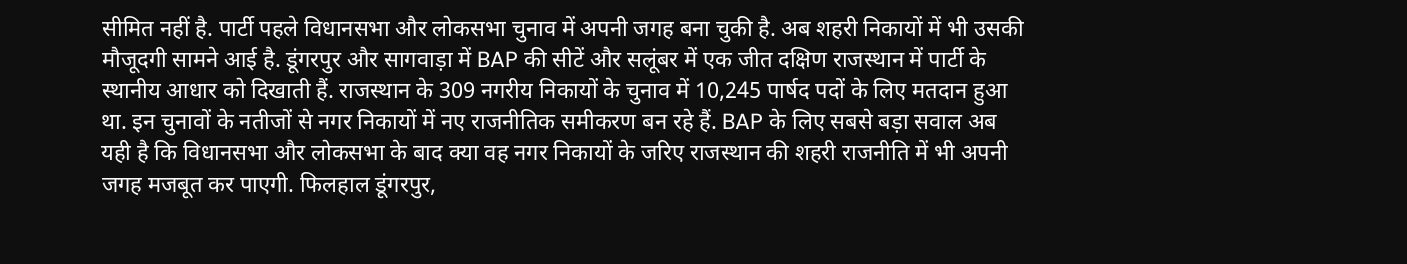सीमित नहीं है. पार्टी पहले विधानसभा और लोकसभा चुनाव में अपनी जगह बना चुकी है. अब शहरी निकायों में भी उसकी मौजूदगी सामने आई है. डूंगरपुर और सागवाड़ा में BAP की सीटें और सलूंबर में एक जीत दक्षिण राजस्थान में पार्टी के स्थानीय आधार को दिखाती हैं. राजस्थान के 309 नगरीय निकायों के चुनाव में 10,245 पार्षद पदों के लिए मतदान हुआ था. इन चुनावों के नतीजों से नगर निकायों में नए राजनीतिक समीकरण बन रहे हैं. BAP के लिए सबसे बड़ा सवाल अब यही है कि विधानसभा और लोकसभा के बाद क्या वह नगर निकायों के जरिए राजस्थान की शहरी राजनीति में भी अपनी जगह मजबूत कर पाएगी. फिलहाल डूंगरपुर,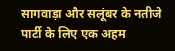सागवाड़ा और सलूंबर के नतीजे पार्टी के लिए एक अहम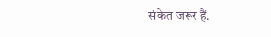संकेत जरूर हैं.